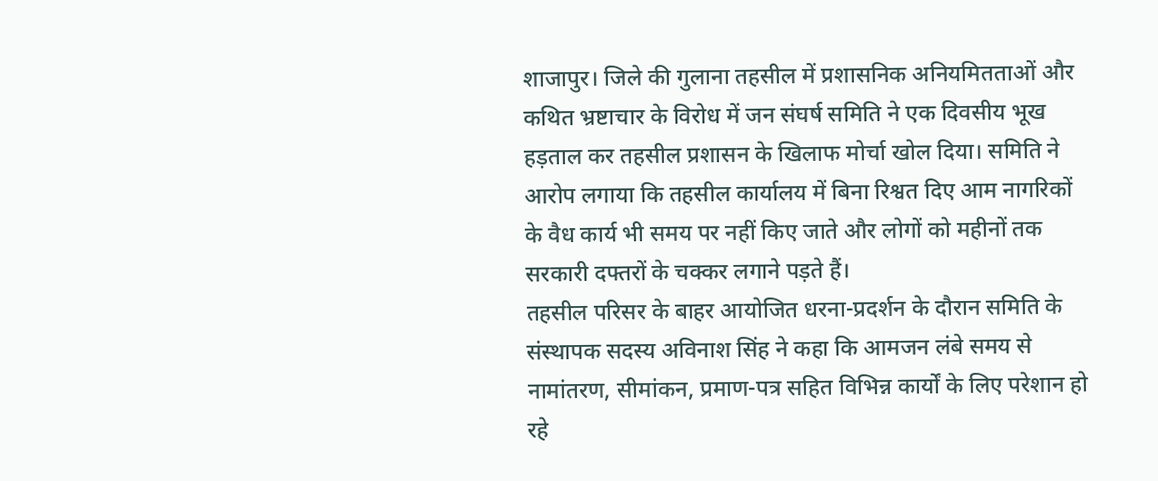शाजापुर। जिले की गुलाना तहसील में प्रशासनिक अनियमितताओं और कथित भ्रष्टाचार के विरोध में जन संघर्ष समिति ने एक दिवसीय भूख हड़ताल कर तहसील प्रशासन के खिलाफ मोर्चा खोल दिया। समिति ने आरोप लगाया कि तहसील कार्यालय में बिना रिश्वत दिए आम नागरिकों के वैध कार्य भी समय पर नहीं किए जाते और लोगों को महीनों तक सरकारी दफ्तरों के चक्कर लगाने पड़ते हैं।
तहसील परिसर के बाहर आयोजित धरना-प्रदर्शन के दौरान समिति के संस्थापक सदस्य अविनाश सिंह ने कहा कि आमजन लंबे समय से नामांतरण, सीमांकन, प्रमाण-पत्र सहित विभिन्न कार्यों के लिए परेशान हो रहे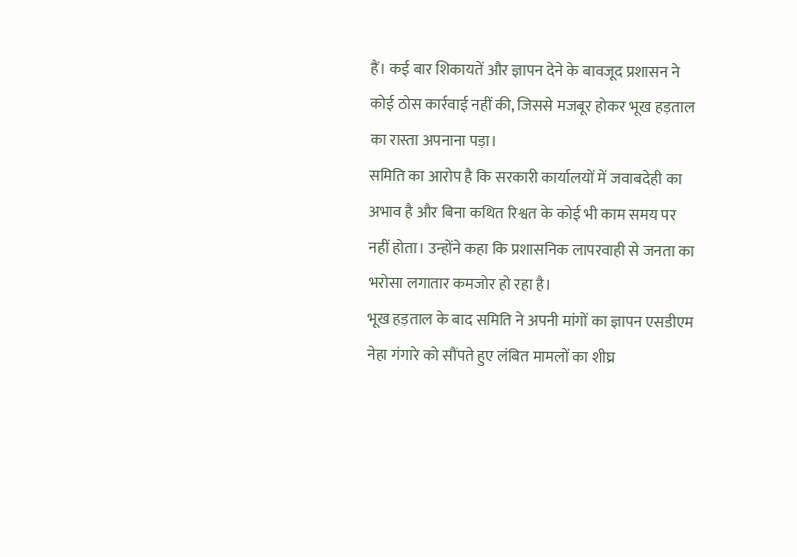हैं। कई बार शिकायतें और ज्ञापन देने के बावजूद प्रशासन ने कोई ठोस कार्रवाई नहीं की, जिससे मजबूर होकर भूख हड़ताल का रास्ता अपनाना पड़ा।
समिति का आरोप है कि सरकारी कार्यालयों में जवाबदेही का अभाव है और बिना कथित रिश्वत के कोई भी काम समय पर नहीं होता। उन्होंने कहा कि प्रशासनिक लापरवाही से जनता का भरोसा लगातार कमजोर हो रहा है।
भूख हड़ताल के बाद समिति ने अपनी मांगों का ज्ञापन एसडीएम नेहा गंगारे को सौंपते हुए लंबित मामलों का शीघ्र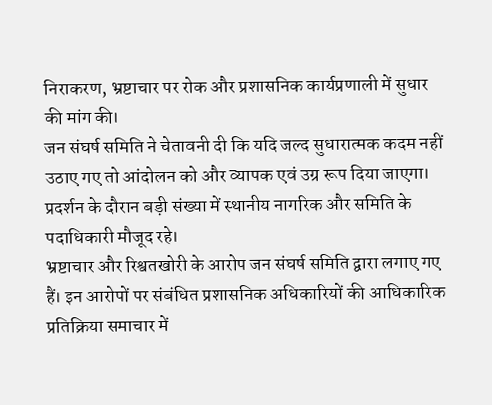निराकरण, भ्रष्टाचार पर रोक और प्रशासनिक कार्यप्रणाली में सुधार की मांग की।
जन संघर्ष समिति ने चेतावनी दी कि यदि जल्द सुधारात्मक कदम नहीं उठाए गए तो आंदोलन को और व्यापक एवं उग्र रूप दिया जाएगा। प्रदर्शन के दौरान बड़ी संख्या में स्थानीय नागरिक और समिति के पदाधिकारी मौजूद रहे।
भ्रष्टाचार और रिश्वतखोरी के आरोप जन संघर्ष समिति द्वारा लगाए गए हैं। इन आरोपों पर संबंधित प्रशासनिक अधिकारियों की आधिकारिक प्रतिक्रिया समाचार में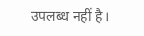उपलब्ध नहीं है।